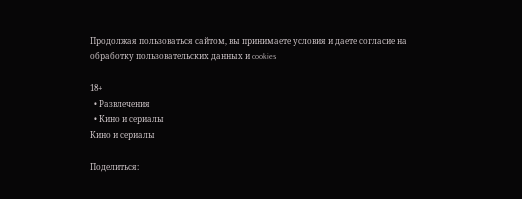Продолжая пользоваться сайтом, вы принимаете условия и даете согласие на обработку пользовательских данных и cookies

18+
  • Развлечения
  • Кино и сериалы
Кино и сериалы

Поделиться: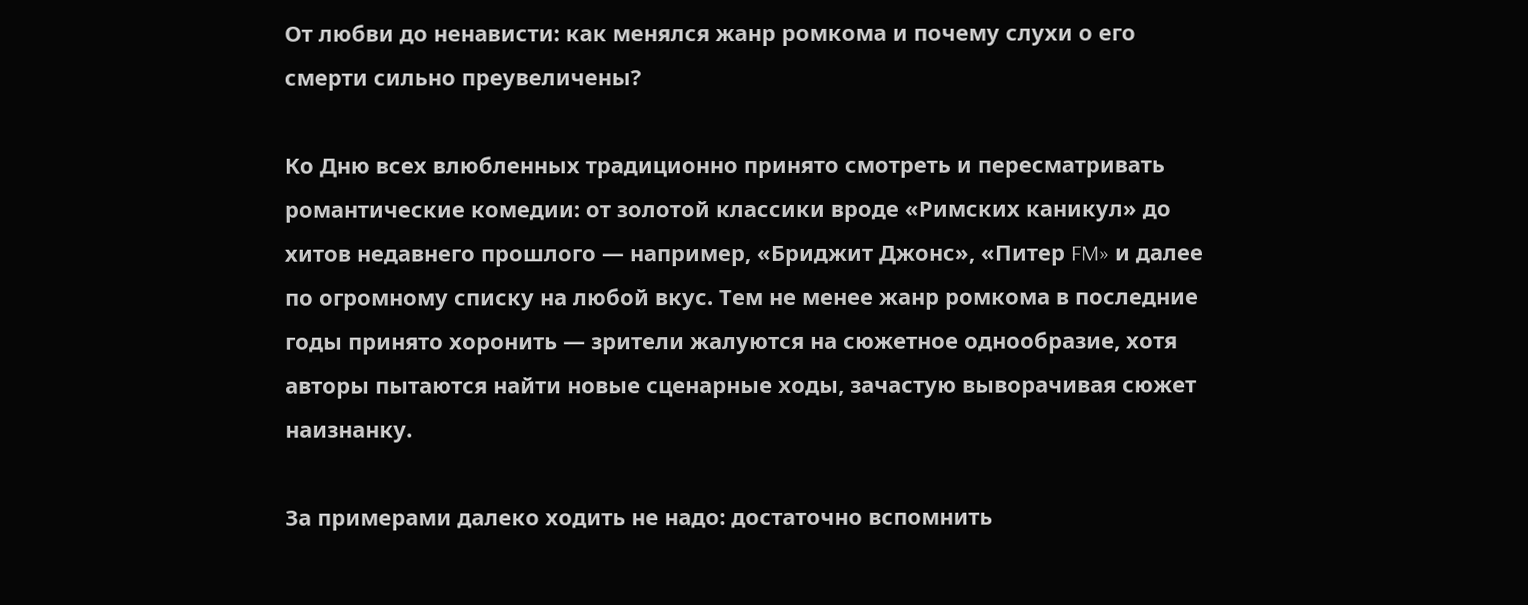От любви до ненависти: как менялся жанр ромкома и почему слухи о его смерти сильно преувеличены?

Ко Дню всех влюбленных традиционно принято смотреть и пересматривать романтические комедии: от золотой классики вроде «Римских каникул» до хитов недавнего прошлого — например, «Бриджит Джонс», «Питер FM» и далее по огромному списку на любой вкус. Тем не менее жанр ромкома в последние годы принято хоронить — зрители жалуются на сюжетное однообразие, хотя авторы пытаются найти новые сценарные ходы, зачастую выворачивая сюжет наизнанку.

За примерами далеко ходить не надо: достаточно вспомнить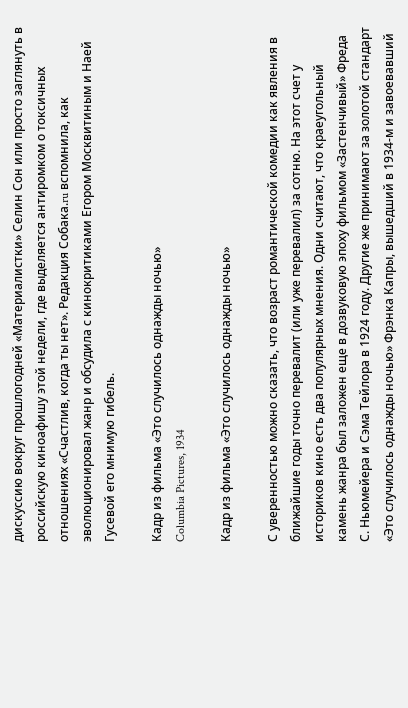дискуссию вокруг прошлогодней «Материалистки» Селин Сон или просто заглянуть в российскую киноафишу этой недели, где выделяется антиромком о токсичных отношениях «Счастлив, когда ты нет». Редакция Собака.ru вспомнила, как эволюционировал жанр и обсудила с кинокритиками Егором Москвитиным и Наей Гусевой его мнимую гибель.

Кадр из фильма «Это случилось однажды ночью»
Columbia Pictures, 1934

Кадр из фильма «Это случилось однажды ночью»

С уверенностью можно сказать, что возраст романтической комедии как явления в ближайшие годы точно перевалит (или уже перевалил) за сотню. На этот счет у историков кино есть два популярных мнения. Одни считают, что краеугольный камень жанра был заложен еще в дозвуковую эпоху фильмом «Застенчивый» Фреда С. Ньюмейера и Сэма Тейлора в 1924 году. Другие же принимают за золотой стандарт «Это случилось однажды ночью» Фрэнка Капры, вышедший в 1934-м и завоевавший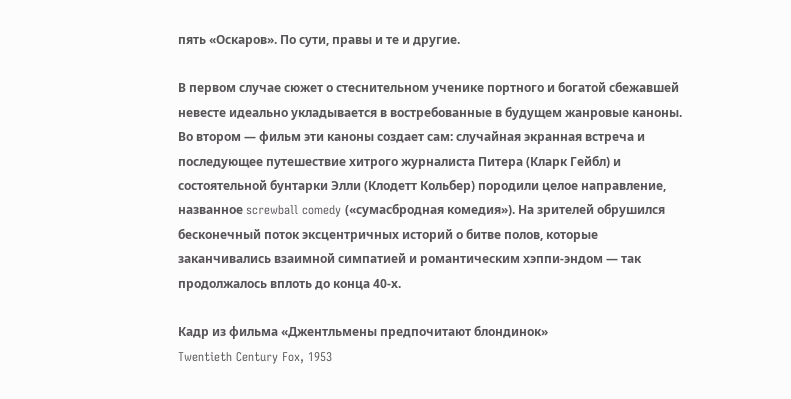пять «Оскаров». По сути, правы и те и другие.

В первом случае сюжет о стеснительном ученике портного и богатой сбежавшей невесте идеально укладывается в востребованные в будущем жанровые каноны. Во втором — фильм эти каноны создает сам: случайная экранная встреча и последующее путешествие хитрого журналиста Питера (Кларк Гейбл) и состоятельной бунтарки Элли (Клодетт Кольбер) породили целое направление, названное screwball comedy («сумасбродная комедия»). На зрителей обрушился бесконечный поток эксцентричных историй о битве полов, которые заканчивались взаимной симпатией и романтическим хэппи-эндом — так продолжалось вплоть до конца 40-х.

Кадр из фильма «Джентльмены предпочитают блондинок»
Twentieth Century Fox, 1953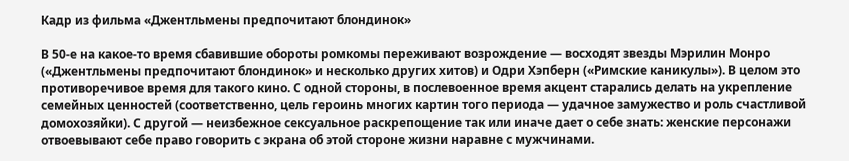Кадр из фильма «Джентльмены предпочитают блондинок»

В 50-е на какое-то время сбавившие обороты ромкомы переживают возрождение — восходят звезды Мэрилин Монро («Джентльмены предпочитают блондинок» и несколько других хитов) и Одри Хэпберн («Римские каникулы»). В целом это противоречивое время для такого кино. С одной стороны, в послевоенное время акцент старались делать на укрепление семейных ценностей (соответственно, цель героинь многих картин того периода — удачное замужество и роль счастливой домохозяйки). С другой — неизбежное сексуальное раскрепощение так или иначе дает о себе знать: женские персонажи отвоевывают себе право говорить с экрана об этой стороне жизни наравне с мужчинами.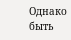Однако быть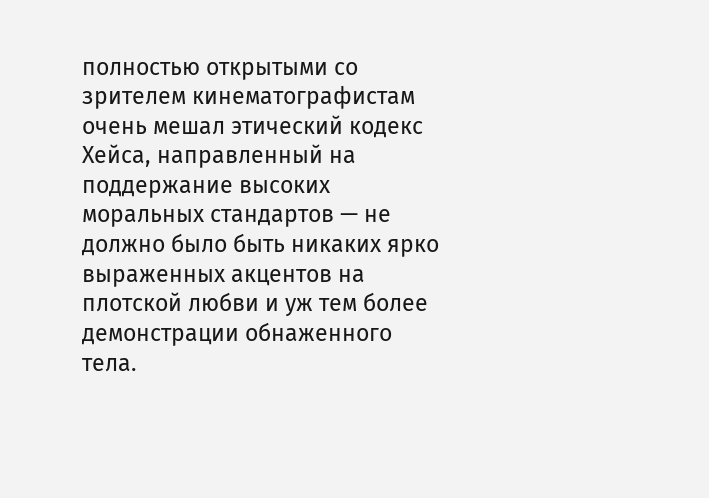полностью открытыми со зрителем кинематографистам очень мешал этический кодекс Хейса, направленный на поддержание высоких моральных стандартов — не должно было быть никаких ярко выраженных акцентов на плотской любви и уж тем более демонстрации обнаженного тела.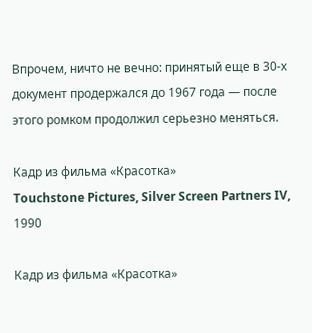Впрочем, ничто не вечно: принятый еще в 30-х документ продержался до 1967 года — после этого ромком продолжил серьезно меняться.

Кадр из фильма «Красотка»
Touchstone Pictures, Silver Screen Partners IV, 1990

Кадр из фильма «Красотка»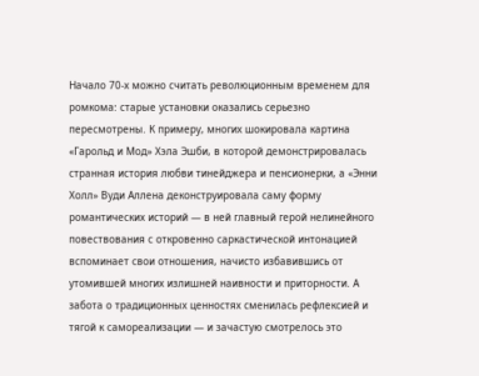Начало 70-х можно считать революционным временем для ромкома: старые установки оказались серьезно пересмотрены. К примеру, многих шокировала картина «Гарольд и Мод» Хэла Эшби, в которой демонстрировалась странная история любви тинейджера и пенсионерки, а «Энни Холл» Вуди Аллена деконструировала саму форму романтических историй — в ней главный герой нелинейного повествования с откровенно саркастической интонацией вспоминает свои отношения, начисто избавившись от утомившей многих излишней наивности и приторности. А забота о традиционных ценностях сменилась рефлексией и тягой к самореализации — и зачастую смотрелось это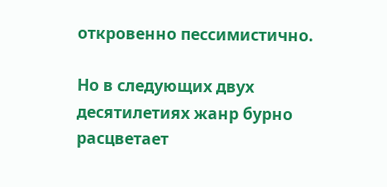откровенно пессимистично.

Но в следующих двух десятилетиях жанр бурно расцветает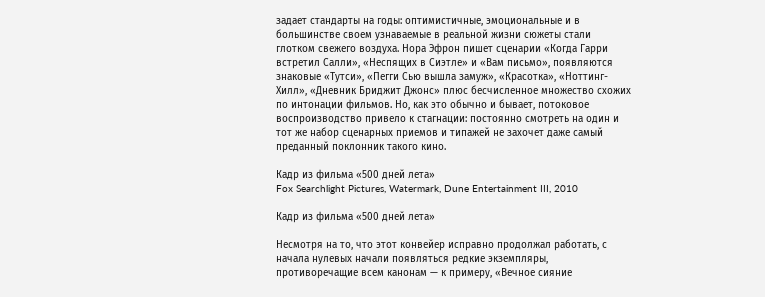задает стандарты на годы: оптимистичные, эмоциональные и в большинстве своем узнаваемые в реальной жизни сюжеты стали глотком свежего воздуха. Нора Эфрон пишет сценарии «Когда Гарри встретил Салли», «Неспящих в Сиэтле» и «Вам письмо», появляются знаковые «Тутси», «Пегги Сью вышла замуж», «Красотка», «Ноттинг-Хилл», «Дневник Бриджит Джонс» плюс бесчисленное множество схожих по интонации фильмов. Но, как это обычно и бывает, потоковое воспроизводство привело к стагнации: постоянно смотреть на один и тот же набор сценарных приемов и типажей не захочет даже самый преданный поклонник такого кино.

Кадр из фильма «500 дней лета»
Fox Searchlight Pictures, Watermark, Dune Entertainment III, 2010

Кадр из фильма «500 дней лета»

Несмотря на то, что этот конвейер исправно продолжал работать, с начала нулевых начали появляться редкие экземпляры, противоречащие всем канонам — к примеру, «Вечное сияние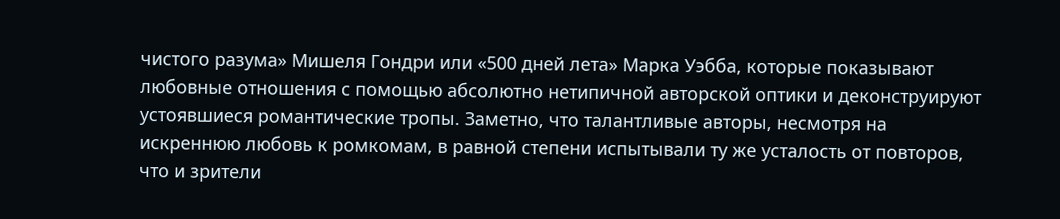чистого разума» Мишеля Гондри или «500 дней лета» Марка Уэбба, которые показывают любовные отношения с помощью абсолютно нетипичной авторской оптики и деконструируют устоявшиеся романтические тропы. Заметно, что талантливые авторы, несмотря на искреннюю любовь к ромкомам, в равной степени испытывали ту же усталость от повторов, что и зрители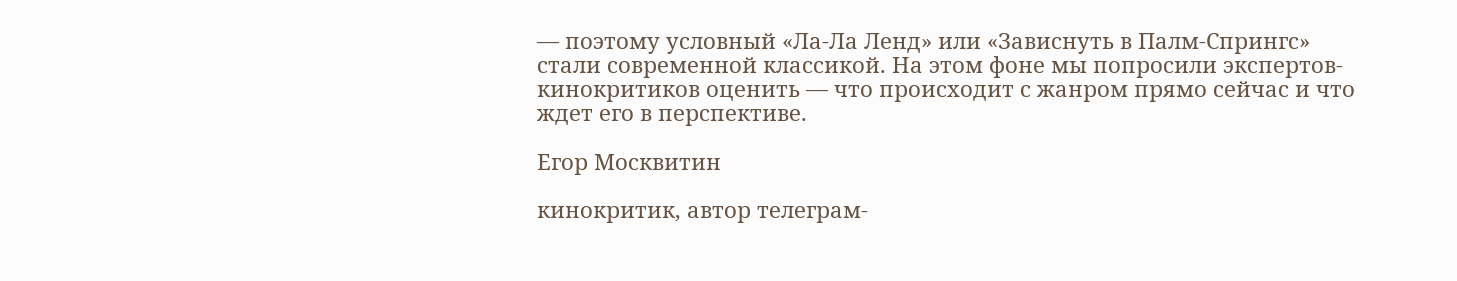— поэтому условный «Ла-Ла Ленд» или «Зависнуть в Палм-Спрингс» стали современной классикой. На этом фоне мы попросили экспертов-кинокритиков оценить — что происходит с жанром прямо сейчас и что ждет его в перспективе.

Егор Москвитин

кинокритик, автор телеграм-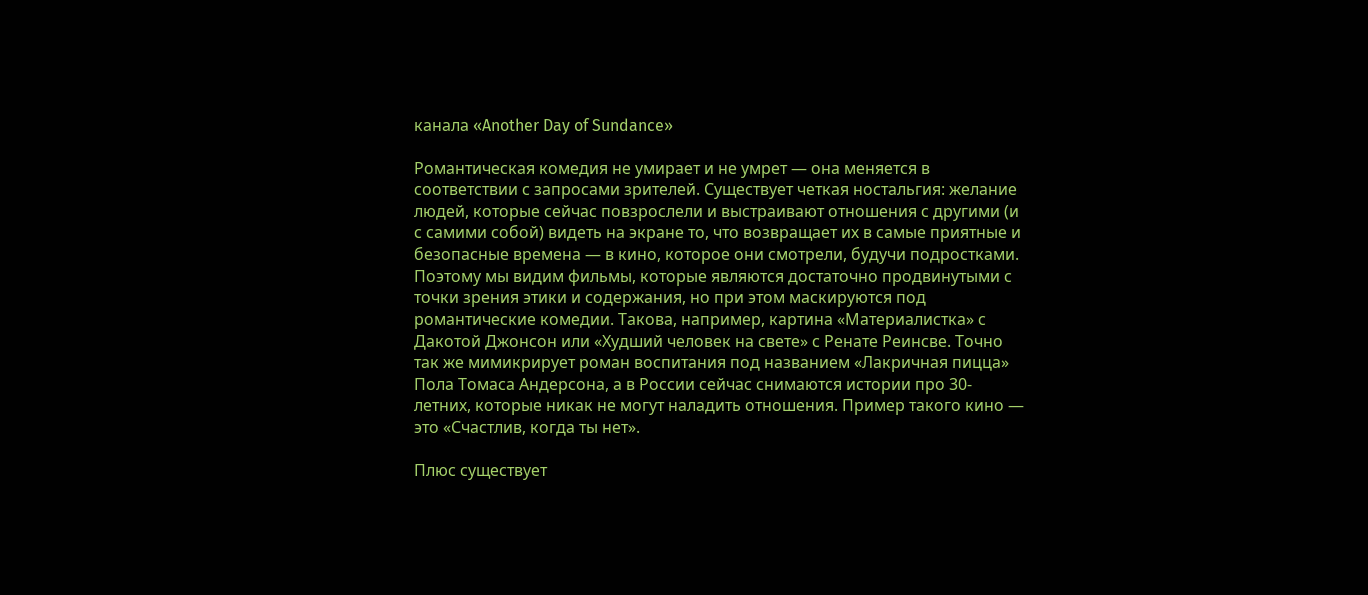канала «Another Day of Sundance»

Романтическая комедия не умирает и не умрет — она меняется в соответствии с запросами зрителей. Существует четкая ностальгия: желание людей, которые сейчас повзрослели и выстраивают отношения с другими (и с самими собой) видеть на экране то, что возвращает их в самые приятные и безопасные времена — в кино, которое они смотрели, будучи подростками. Поэтому мы видим фильмы, которые являются достаточно продвинутыми с точки зрения этики и содержания, но при этом маскируются под романтические комедии. Такова, например, картина «Материалистка» с Дакотой Джонсон или «Худший человек на свете» с Ренате Реинсве. Точно так же мимикрирует роман воспитания под названием «Лакричная пицца» Пола Томаса Андерсона, а в России сейчас снимаются истории про 30-летних, которые никак не могут наладить отношения. Пример такого кино — это «Счастлив, когда ты нет».

Плюс существует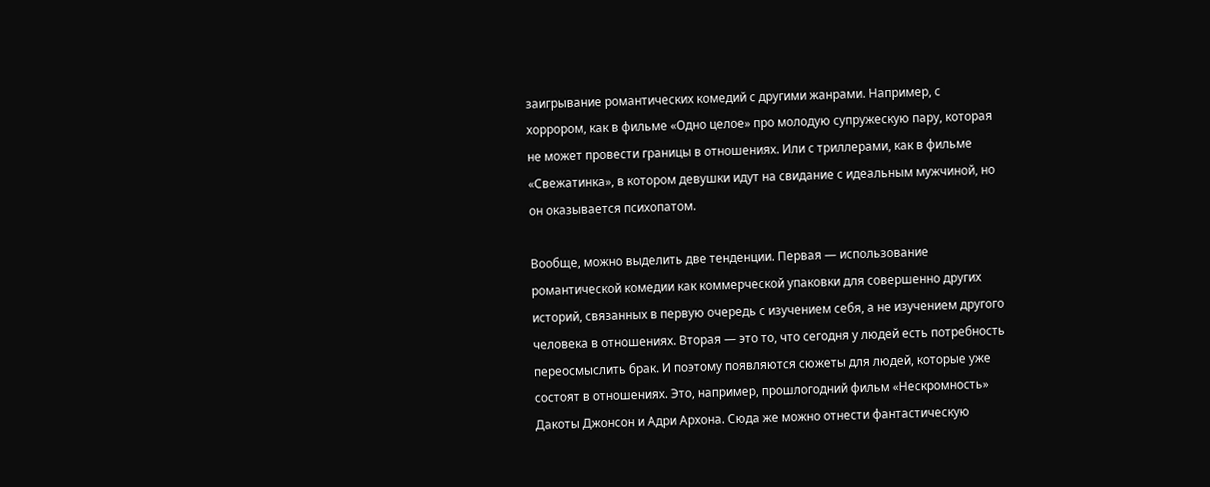заигрывание романтических комедий с другими жанрами. Например, с хоррором, как в фильме «Одно целое» про молодую супружескую пару, которая не может провести границы в отношениях. Или с триллерами, как в фильме «Свежатинка», в котором девушки идут на свидание с идеальным мужчиной, но он оказывается психопатом.

Вообще, можно выделить две тенденции. Первая — использование романтической комедии как коммерческой упаковки для совершенно других историй, связанных в первую очередь с изучением себя, а не изучением другого человека в отношениях. Вторая — это то, что сегодня у людей есть потребность переосмыслить брак. И поэтому появляются сюжеты для людей, которые уже состоят в отношениях. Это, например, прошлогодний фильм «Нескромность» Дакоты Джонсон и Адри Архона. Сюда же можно отнести фантастическую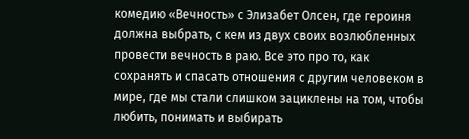комедию «Вечность» с Элизабет Олсен, где героиня должна выбрать, с кем из двух своих возлюбленных провести вечность в раю. Все это про то, как сохранять и спасать отношения с другим человеком в мире, где мы стали слишком зациклены на том, чтобы любить, понимать и выбирать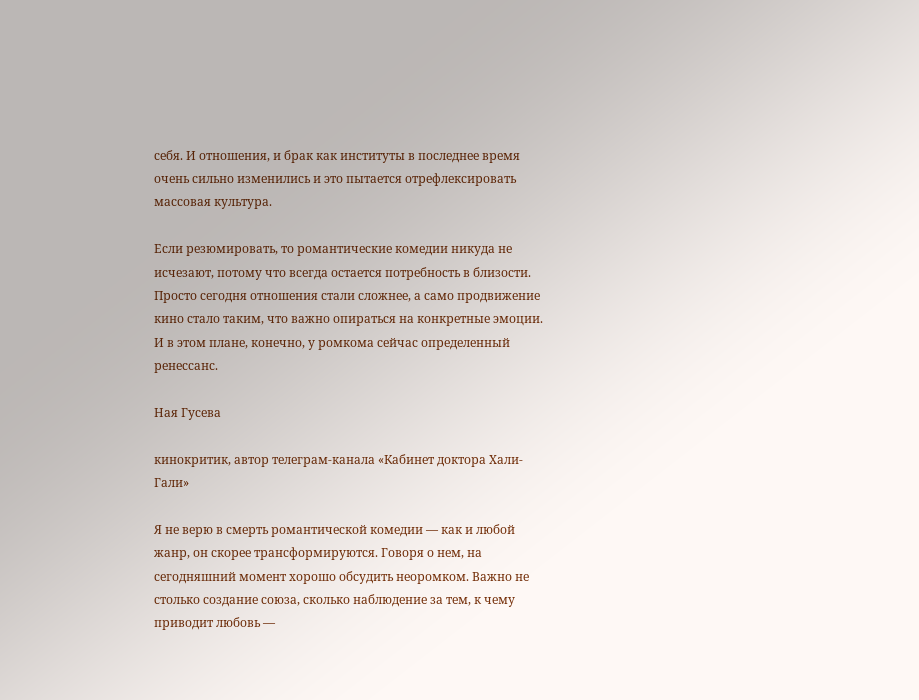себя. И отношения, и брак как институты в последнее время очень сильно изменились и это пытается отрефлексировать массовая культура.

Если резюмировать, то романтические комедии никуда не исчезают, потому что всегда остается потребность в близости. Просто сегодня отношения стали сложнее, а само продвижение кино стало таким, что важно опираться на конкретные эмоции. И в этом плане, конечно, у ромкома сейчас определенный ренессанс.

Ная Гусева

кинокритик, автор телеграм-канала «Кабинет доктора Хали-Гали»

Я не верю в смерть романтической комедии — как и любой жанр, он скорее трансформируются. Говоря о нем, на сегодняшний момент хорошо обсудить неоромком. Важно не столько создание союза, сколько наблюдение за тем, к чему приводит любовь —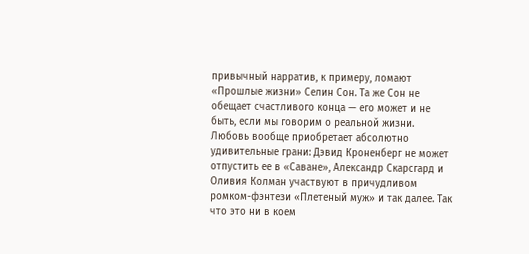привычный нарратив, к примеру, ломают «Прошлые жизни» Селин Сон. Та же Сон не обещает счастливого конца — его может и не быть, если мы говорим о реальной жизни. Любовь вообще приобретает абсолютно удивительные грани: Дэвид Кроненберг не может отпустить ее в «Саване», Александр Скарсгард и Оливия Колман участвуют в причудливом ромком-фэнтези «Плетеный муж» и так далее. Так что это ни в коем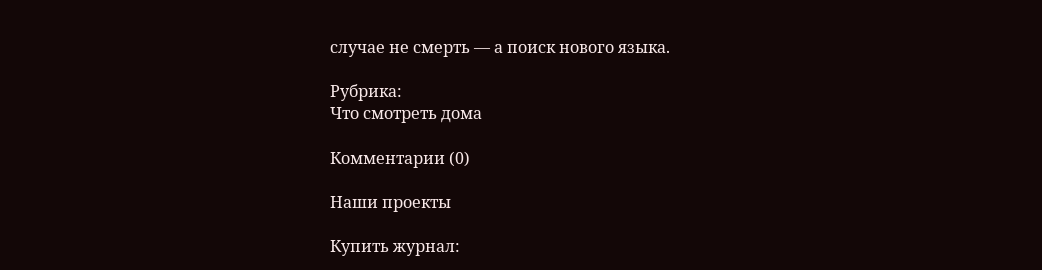случае не смерть — а поиск нового языка.

Рубрика:
Что смотреть дома

Комментарии (0)

Наши проекты

Купить журнал: